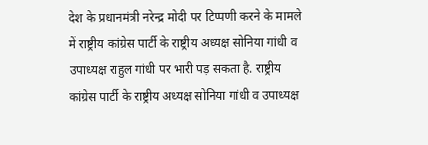देश के प्रधानमंत्री नरेन्द्र मोदी पर टिप्पणी करने के मामले में राष्ट्रीय कांग्रेस पार्टी के राष्ट्रीय अध्यक्ष सोनिया गांधी व उपाध्यक्ष राहुल गांधी पर भारी पड़ सकता है. राष्ट्रीय कांग्रेस पार्टी के राष्ट्रीय अध्यक्ष सोनिया गांधी व उपाध्यक्ष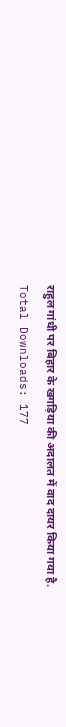राहुल गांधी पर बिहार के खगड़िया की अदालत में वाद दायर किया गया है.
Total Downloads: 177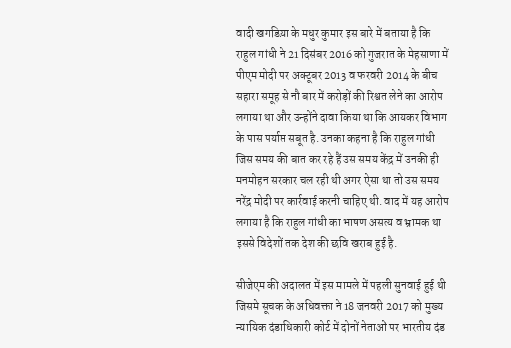वादी खगडिय़ा के मधुर कुमार इस बारे में बताया है कि राहुल गांधी ने 21 दिसंबर 2016 को गुजरात के मेहसाणा में पीएम मोदी पर अक्टूबर 2013 व फरवरी 2014 के बीच सहारा समूह से नौ बार में करोड़ों की रिश्वत लेने का आरोप लगाया था और उन्होंने दावा किया था कि आयकर विभाग के पास पर्याप्त सबूत है. उनका कहना है कि राहुल गांधी जिस समय की बात कर रहे हैं उस समय केंद्र में उनकी ही मनमोहन सरकार चल रही थी अगर ऐसा था तो उस समय नरेंद्र मोदी पर कार्रवाई करनी चाहिए थी. वाद में यह आरोप लगाया है कि राहुल गांधी का भाषण असत्य व भ्रामक था इससे विदेशों तक देश की छवि खराब हुई है.

सीजेएम की अदालत में इस मामले में पहली सुनवाई हुई थी जिसमे सूचक के अधिवक्ता ने 18 जनवरी 2017 को मुख्य न्यायिक दंडाधिकारी कोर्ट में दोनों नेताओं पर भारतीय दंड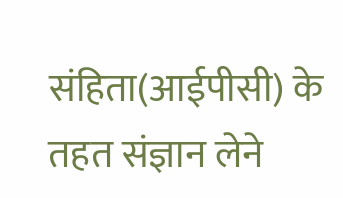संहिता(आईपीसी) के तहत संज्ञान लेने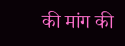की मांग की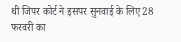थी जिपर कोर्ट ने इसपर सुनवाई के लिए 28 फरवरी का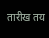तारीख तय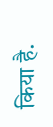किया है.